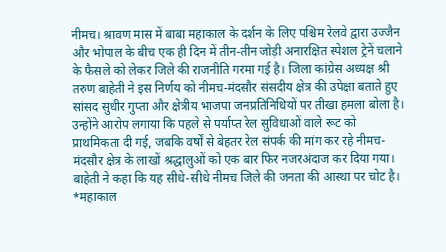नीमच। श्रावण मास में बाबा महाकाल के दर्शन के लिए पश्चिम रेलवे द्वारा उज्जैन और भोपाल के बीच एक ही दिन में तीन-तीन जोड़ी अनारक्षित स्पेशल ट्रेनें चलाने के फैसले को लेकर जिले की राजनीति गरमा गई है। जिला कांग्रेस अध्यक्ष श्री तरुण बाहेती ने इस निर्णय को नीमच-मंदसौर संसदीय क्षेत्र की उपेक्षा बताते हुए सांसद सुधीर गुप्ता और क्षेत्रीय भाजपा जनप्रतिनिधियों पर तीखा हमला बोला है। उन्होंने आरोप लगाया कि पहले से पर्याप्त रेल सुविधाओं वाले रूट को प्राथमिकता दी गई, जबकि वर्षों से बेहतर रेल संपर्क की मांग कर रहे नीमच-मंदसौर क्षेत्र के लाखों श्रद्धालुओं को एक बार फिर नजरअंदाज कर दिया गया। बाहेती ने कहा कि यह सीधे-सीधे नीमच जिले की जनता की आस्था पर चोट है।
*महाकाल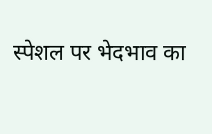स्पेशल पर भेदभाव का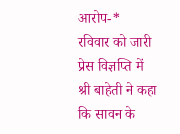आरोप-*
रविवार को जारी प्रेस विज्ञप्ति में श्री बाहेती ने कहा कि सावन के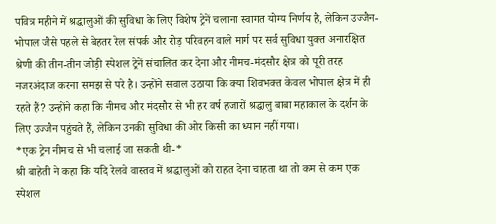पवित्र महीने में श्रद्धालुओं की सुविधा के लिए विशेष ट्रेनें चलाना स्वागत योग्य निर्णय है, लेकिन उज्जैन-भोपाल जैसे पहले से बेहतर रेल संपर्क और रोड़ परिवहन वाले मार्ग पर सर्व सुविधा युक्त अनारक्षित श्रेणी की तीन-तीन जोड़ी स्पेशल ट्रेनें संचालित कर देना और नीमच-मंदसौर क्षेत्र को पूरी तरह नजरअंदाज करना समझ से परे है। उन्होंने सवाल उठाया कि क्या शिवभक्त केवल भोपाल क्षेत्र में ही रहते हैं? उन्होंने कहा कि नीमच और मंदसौर से भी हर वर्ष हजारों श्रद्धालु बाबा महाकाल के दर्शन के लिए उज्जैन पहुंचते हैं, लेकिन उनकी सुविधा की ओर किसी का ध्यान नहीं गया।
*एक ट्रेन नीमच से भी चलाई जा सकती थी-*
श्री बाहेती ने कहा कि यदि रेलवे वास्तव में श्रद्धालुओं को राहत देना चाहता था तो कम से कम एक स्पेशल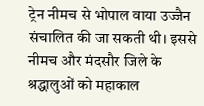ट्रेन नीमच से भोपाल वाया उज्जैन संचालित की जा सकती थी। इससे नीमच और मंदसौर जिले के श्रद्धालुओं को महाकाल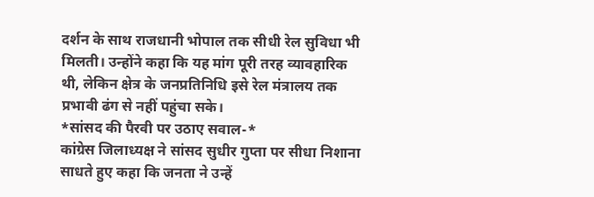दर्शन के साथ राजधानी भोपाल तक सीधी रेल सुविधा भी मिलती। उन्होंने कहा कि यह मांग पूरी तरह व्यावहारिक थी, लेकिन क्षेत्र के जनप्रतिनिधि इसे रेल मंत्रालय तक प्रभावी ढंग से नहीं पहुंचा सके।
*सांसद की पैरवी पर उठाए सवाल-*
कांग्रेस जिलाध्यक्ष ने सांसद सुधीर गुप्ता पर सीधा निशाना साधते हुए कहा कि जनता ने उन्हें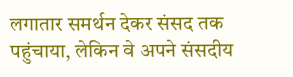लगातार समर्थन देकर संसद तक पहुंचाया, लेकिन वे अपने संसदीय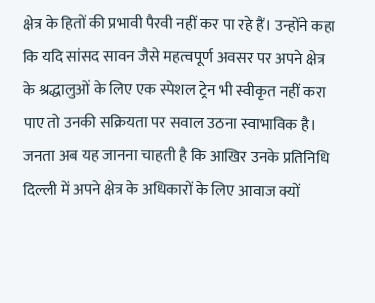क्षेत्र के हितों की प्रभावी पैरवी नहीं कर पा रहे हैं। उन्होंने कहा कि यदि सांसद सावन जैसे महत्वपूर्ण अवसर पर अपने क्षेत्र के श्रद्धालुओं के लिए एक स्पेशल ट्रेन भी स्वीकृत नहीं करा पाए तो उनकी सक्रियता पर सवाल उठना स्वाभाविक है। जनता अब यह जानना चाहती है कि आखिर उनके प्रतिनिधि दिल्ली में अपने क्षेत्र के अधिकारों के लिए आवाज क्यों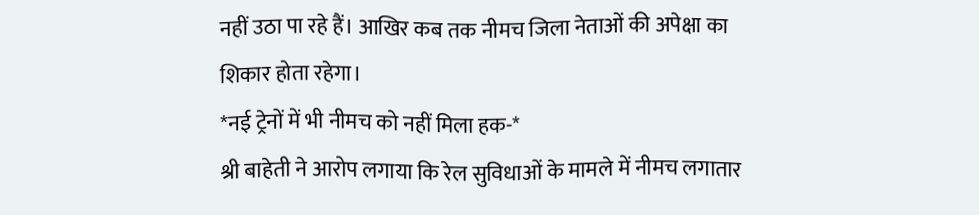नहीं उठा पा रहे हैं। आखिर कब तक नीमच जिला नेताओं की अपेक्षा का शिकार होता रहेगा।
*नई ट्रेनों में भी नीमच को नहीं मिला हक-*
श्री बाहेती ने आरोप लगाया कि रेल सुविधाओं के मामले में नीमच लगातार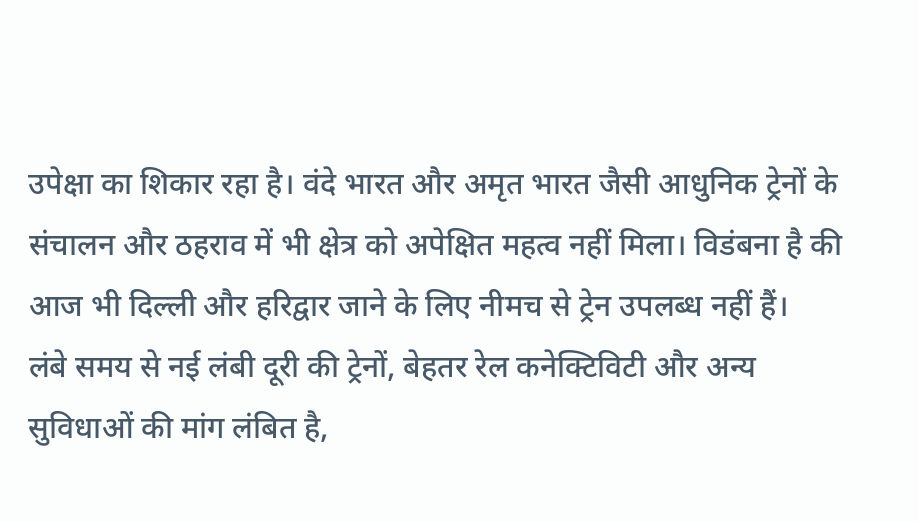उपेक्षा का शिकार रहा है। वंदे भारत और अमृत भारत जैसी आधुनिक ट्रेनों के संचालन और ठहराव में भी क्षेत्र को अपेक्षित महत्व नहीं मिला। विडंबना है की आज भी दिल्ली और हरिद्वार जाने के लिए नीमच से ट्रेन उपलब्ध नहीं हैं।
लंबे समय से नई लंबी दूरी की ट्रेनों, बेहतर रेल कनेक्टिविटी और अन्य सुविधाओं की मांग लंबित है,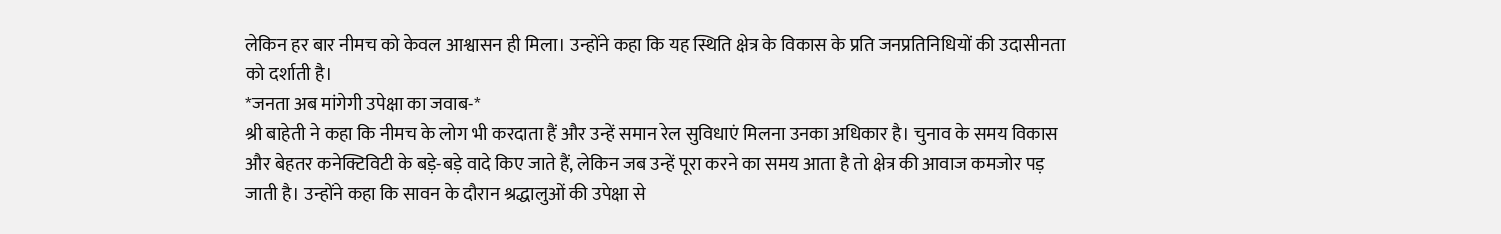लेकिन हर बार नीमच को केवल आश्वासन ही मिला। उन्होंने कहा कि यह स्थिति क्षेत्र के विकास के प्रति जनप्रतिनिधियों की उदासीनता को दर्शाती है।
*जनता अब मांगेगी उपेक्षा का जवाब-*
श्री बाहेती ने कहा कि नीमच के लोग भी करदाता हैं और उन्हें समान रेल सुविधाएं मिलना उनका अधिकार है। चुनाव के समय विकास और बेहतर कनेक्टिविटी के बड़े-बड़े वादे किए जाते हैं, लेकिन जब उन्हें पूरा करने का समय आता है तो क्षेत्र की आवाज कमजोर पड़ जाती है। उन्होंने कहा कि सावन के दौरान श्रद्धालुओं की उपेक्षा से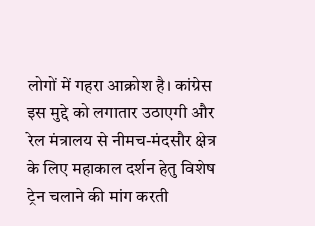लोगों में गहरा आक्रोश है। कांग्रेस इस मुद्दे को लगातार उठाएगी और रेल मंत्रालय से नीमच-मंदसौर क्षेत्र के लिए महाकाल दर्शन हेतु विशेष ट्रेन चलाने की मांग करती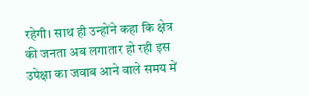रहेगी। साथ ही उन्होंने कहा कि क्षेत्र की जनता अब लगातार हो रही इस उपेक्षा का जवाब आने वाले समय में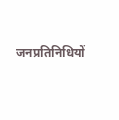जनप्रतिनिधियों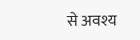से अवश्य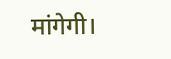मांगेगी।